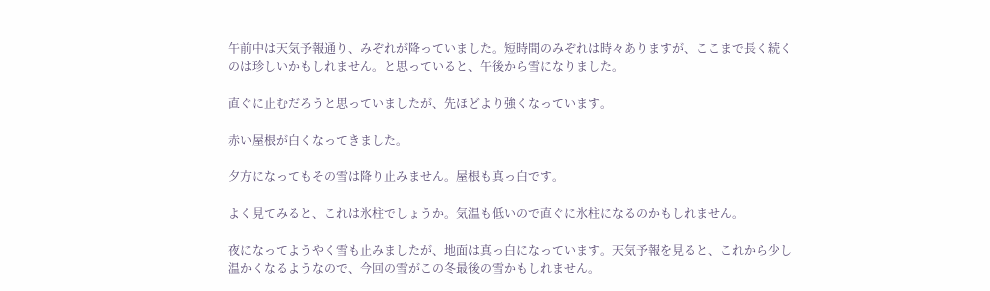午前中は天気予報通り、みぞれが降っていました。短時間のみぞれは時々ありますが、ここまで長く続くのは珍しいかもしれません。と思っていると、午後から雪になりました。

直ぐに止むだろうと思っていましたが、先ほどより強くなっています。

赤い屋根が白くなってきました。

夕方になってもその雪は降り止みません。屋根も真っ白です。

よく見てみると、これは氷柱でしょうか。気温も低いので直ぐに氷柱になるのかもしれません。

夜になってようやく雪も止みましたが、地面は真っ白になっています。天気予報を見ると、これから少し温かくなるようなので、今回の雪がこの冬最後の雪かもしれません。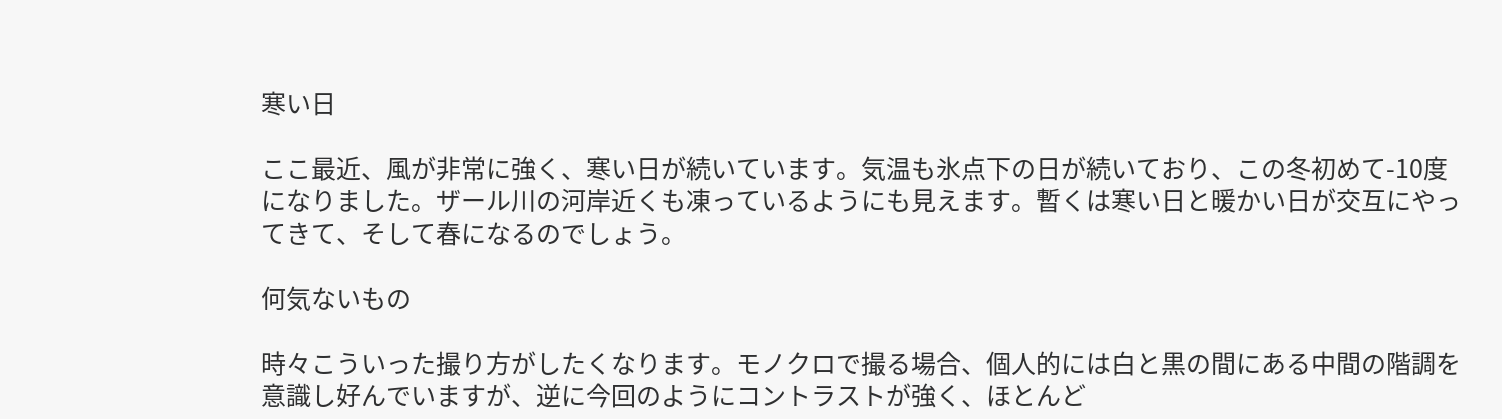寒い日

ここ最近、風が非常に強く、寒い日が続いています。気温も氷点下の日が続いており、この冬初めて-10度になりました。ザール川の河岸近くも凍っているようにも見えます。暫くは寒い日と暖かい日が交互にやってきて、そして春になるのでしょう。

何気ないもの

時々こういった撮り方がしたくなります。モノクロで撮る場合、個人的には白と黒の間にある中間の階調を意識し好んでいますが、逆に今回のようにコントラストが強く、ほとんど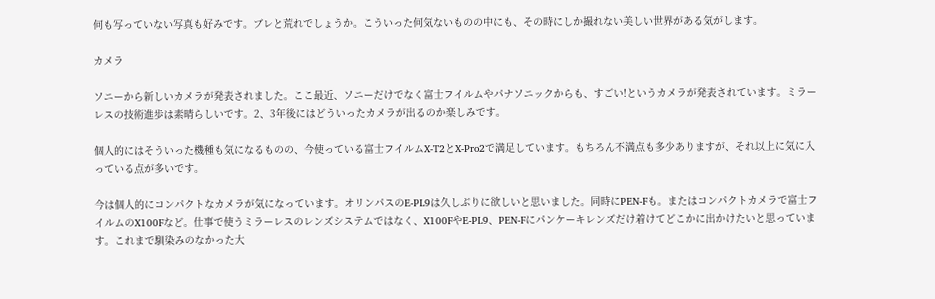何も写っていない写真も好みです。ブレと荒れでしょうか。こういった何気ないものの中にも、その時にしか撮れない美しい世界がある気がします。

カメラ

ソニーから新しいカメラが発表されました。ここ最近、ソニーだけでなく富士フイルムやパナソニックからも、すごい!というカメラが発表されています。ミラーレスの技術進歩は素晴らしいです。2、3年後にはどういったカメラが出るのか楽しみです。

個人的にはそういった機種も気になるものの、今使っている富士フイルムX-T2とX-Pro2で満足しています。もちろん不満点も多少ありますが、それ以上に気に入っている点が多いです。

今は個人的にコンパクトなカメラが気になっています。オリンパスのE-PL9は久しぶりに欲しいと思いました。同時にPEN-Fも。またはコンパクトカメラで富士フイルムのX100Fなど。仕事で使うミラーレスのレンズシステムではなく、X100FやE-PL9、PEN-Fにパンケーキレンズだけ着けてどこかに出かけたいと思っています。これまで馴染みのなかった大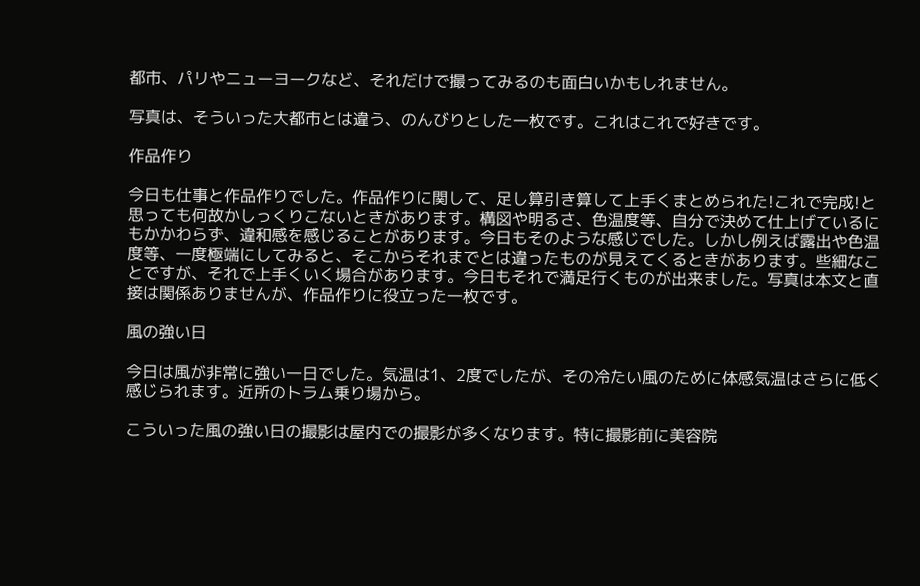都市、パリやニューヨークなど、それだけで撮ってみるのも面白いかもしれません。

写真は、そういった大都市とは違う、のんびりとした一枚です。これはこれで好きです。

作品作り

今日も仕事と作品作りでした。作品作りに関して、足し算引き算して上手くまとめられた!これで完成!と思っても何故かしっくりこないときがあります。構図や明るさ、色温度等、自分で決めて仕上げているにもかかわらず、違和感を感じることがあります。今日もそのような感じでした。しかし例えば露出や色温度等、一度極端にしてみると、そこからそれまでとは違ったものが見えてくるときがあります。些細なことですが、それで上手くいく場合があります。今日もそれで満足行くものが出来ました。写真は本文と直接は関係ありませんが、作品作りに役立った一枚です。

風の強い日

今日は風が非常に強い一日でした。気温は1、2度でしたが、その冷たい風のために体感気温はさらに低く感じられます。近所のトラム乗り場から。

こういった風の強い日の撮影は屋内での撮影が多くなります。特に撮影前に美容院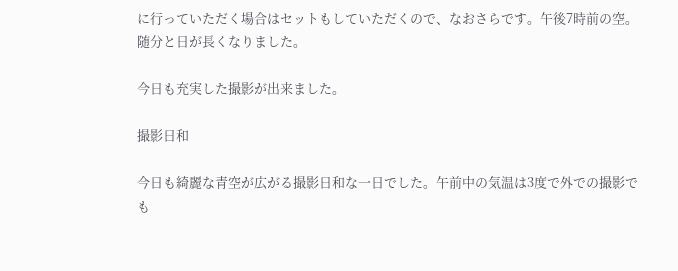に行っていただく場合はセットもしていただくので、なおさらです。午後7時前の空。随分と日が長くなりました。

今日も充実した撮影が出来ました。

撮影日和

今日も綺麗な青空が広がる撮影日和な一日でした。午前中の気温は3度で外での撮影でも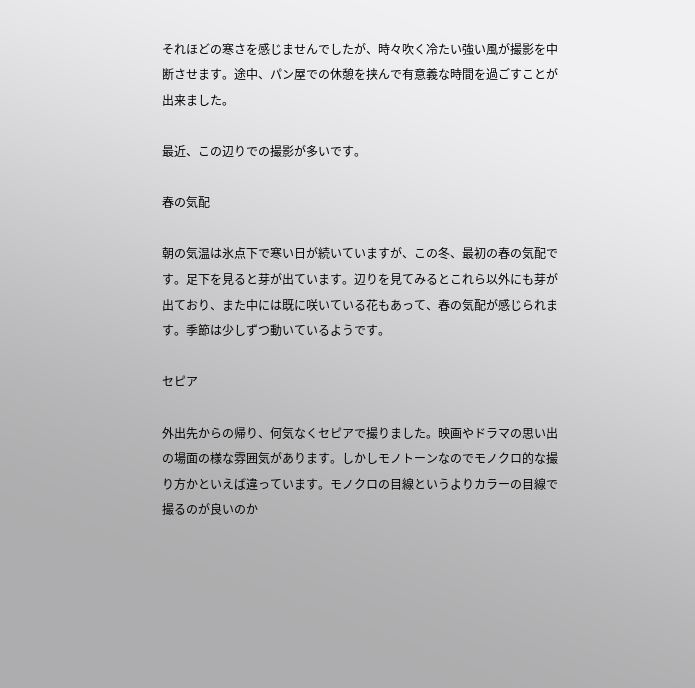それほどの寒さを感じませんでしたが、時々吹く冷たい強い風が撮影を中断させます。途中、パン屋での休憩を挟んで有意義な時間を過ごすことが出来ました。

最近、この辺りでの撮影が多いです。

春の気配

朝の気温は氷点下で寒い日が続いていますが、この冬、最初の春の気配です。足下を見ると芽が出ています。辺りを見てみるとこれら以外にも芽が出ており、また中には既に咲いている花もあって、春の気配が感じられます。季節は少しずつ動いているようです。

セピア

外出先からの帰り、何気なくセピアで撮りました。映画やドラマの思い出の場面の様な雰囲気があります。しかしモノトーンなのでモノクロ的な撮り方かといえば違っています。モノクロの目線というよりカラーの目線で撮るのが良いのか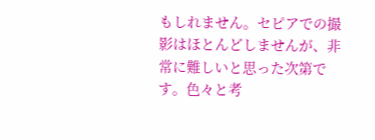もしれません。セピアでの撮影はほとんどしませんが、非常に難しいと思った次第です。色々と考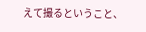えて撮るということ、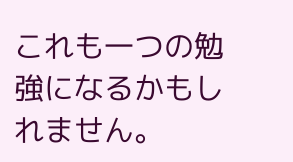これも一つの勉強になるかもしれません。